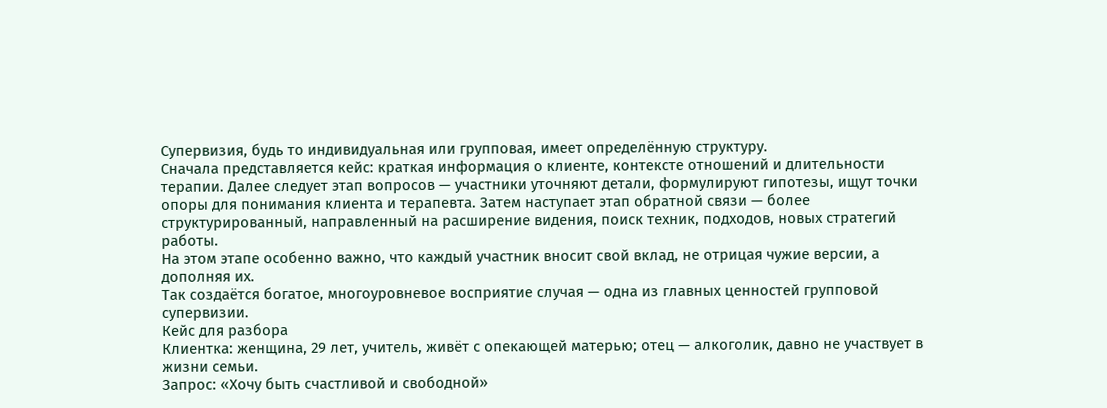Супервизия, будь то индивидуальная или групповая, имеет определённую структуру.
Сначала представляется кейс: краткая информация о клиенте, контексте отношений и длительности терапии. Далее следует этап вопросов — участники уточняют детали, формулируют гипотезы, ищут точки опоры для понимания клиента и терапевта. Затем наступает этап обратной связи — более структурированный, направленный на расширение видения, поиск техник, подходов, новых стратегий работы.
На этом этапе особенно важно, что каждый участник вносит свой вклад, не отрицая чужие версии, а дополняя их.
Так создаётся богатое, многоуровневое восприятие случая — одна из главных ценностей групповой супервизии.
Кейс для разбора
Клиентка: женщина, 29 лет, учитель, живёт с опекающей матерью; отец — алкоголик, давно не участвует в жизни семьи.
Запрос: «Хочу быть счастливой и свободной»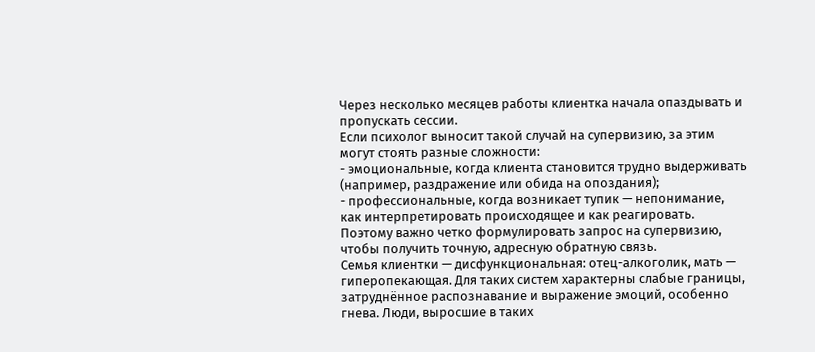Через несколько месяцев работы клиентка начала опаздывать и пропускать сессии.
Если психолог выносит такой случай на супервизию, за этим могут стоять разные сложности:
- эмоциональные, когда клиента становится трудно выдерживать (например, раздражение или обида на опоздания);
- профессиональные, когда возникает тупик — непонимание, как интерпретировать происходящее и как реагировать.
Поэтому важно четко формулировать запрос на супервизию, чтобы получить точную, адресную обратную связь.
Семья клиентки — дисфункциональная: отец-алкоголик, мать — гиперопекающая. Для таких систем характерны слабые границы, затруднённое распознавание и выражение эмоций, особенно гнева. Люди, выросшие в таких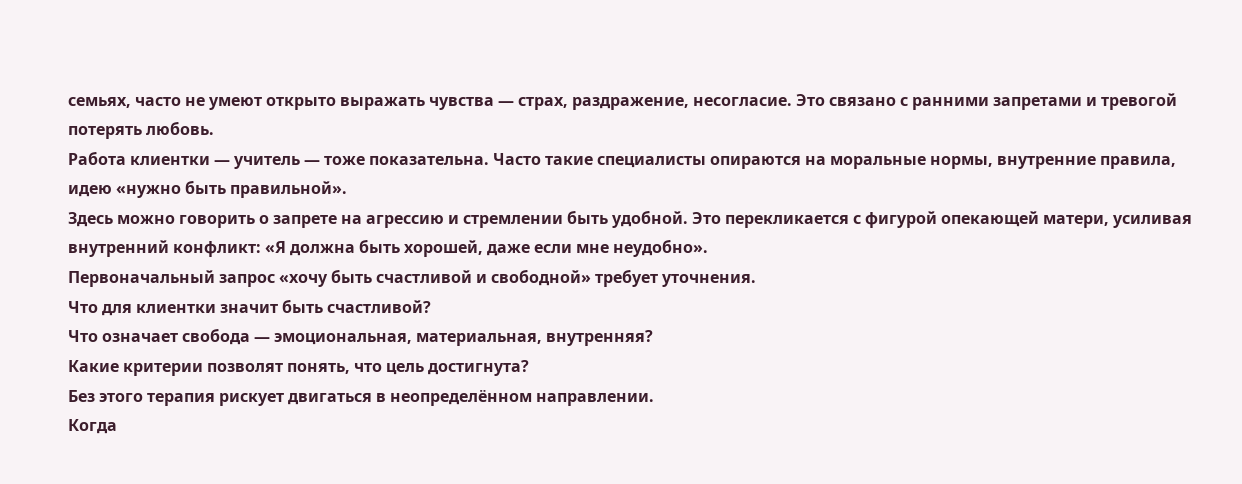семьях, часто не умеют открыто выражать чувства — страх, раздражение, несогласие. Это связано с ранними запретами и тревогой потерять любовь.
Работа клиентки — учитель — тоже показательна. Часто такие специалисты опираются на моральные нормы, внутренние правила, идею «нужно быть правильной».
Здесь можно говорить о запрете на агрессию и стремлении быть удобной. Это перекликается с фигурой опекающей матери, усиливая внутренний конфликт: «Я должна быть хорошей, даже если мне неудобно».
Первоначальный запрос «хочу быть счастливой и свободной» требует уточнения.
Что для клиентки значит быть счастливой?
Что означает свобода — эмоциональная, материальная, внутренняя?
Какие критерии позволят понять, что цель достигнута?
Без этого терапия рискует двигаться в неопределённом направлении.
Когда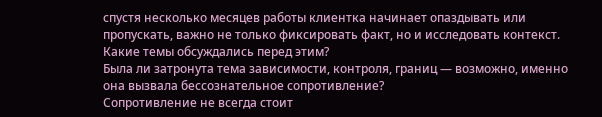спустя несколько месяцев работы клиентка начинает опаздывать или пропускать, важно не только фиксировать факт, но и исследовать контекст.
Какие темы обсуждались перед этим?
Была ли затронута тема зависимости, контроля, границ — возможно, именно она вызвала бессознательное сопротивление?
Сопротивление не всегда стоит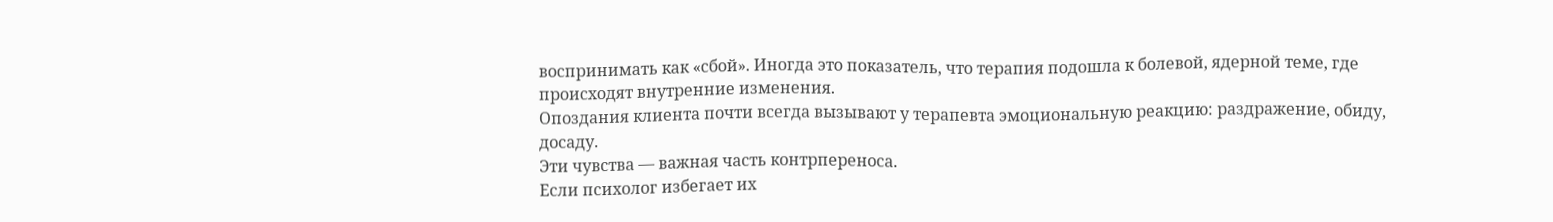воспринимать как «сбой». Иногда это показатель, что терапия подошла к болевой, ядерной теме, где происходят внутренние изменения.
Опоздания клиента почти всегда вызывают у терапевта эмоциональную реакцию: раздражение, обиду, досаду.
Эти чувства — важная часть контрпереноса.
Если психолог избегает их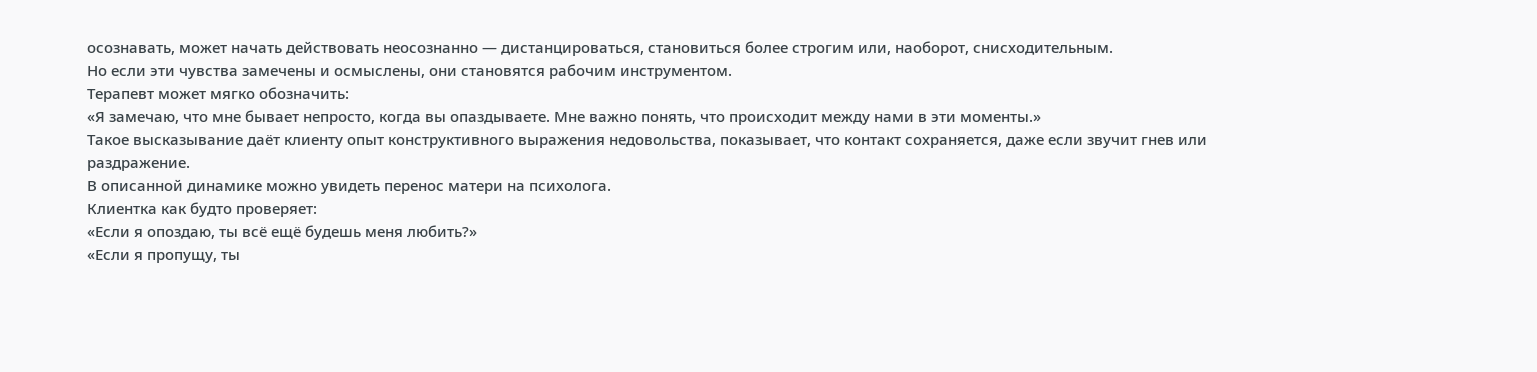осознавать, может начать действовать неосознанно — дистанцироваться, становиться более строгим или, наоборот, снисходительным.
Но если эти чувства замечены и осмыслены, они становятся рабочим инструментом.
Терапевт может мягко обозначить:
«Я замечаю, что мне бывает непросто, когда вы опаздываете. Мне важно понять, что происходит между нами в эти моменты.»
Такое высказывание даёт клиенту опыт конструктивного выражения недовольства, показывает, что контакт сохраняется, даже если звучит гнев или раздражение.
В описанной динамике можно увидеть перенос матери на психолога.
Клиентка как будто проверяет:
«Если я опоздаю, ты всё ещё будешь меня любить?»
«Если я пропущу, ты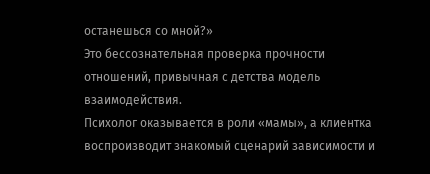останешься со мной?»
Это бессознательная проверка прочности отношений, привычная с детства модель взаимодействия.
Психолог оказывается в роли «мамы», а клиентка воспроизводит знакомый сценарий зависимости и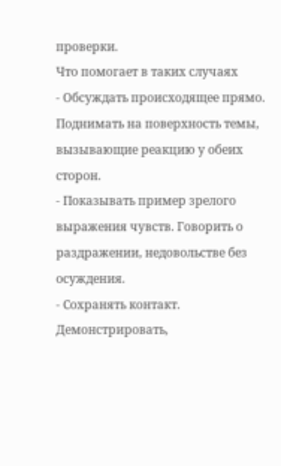проверки.
Что помогает в таких случаях
- Обсуждать происходящее прямо. Поднимать на поверхность темы, вызывающие реакцию у обеих сторон.
- Показывать пример зрелого выражения чувств. Говорить о раздражении, недовольстве без осуждения.
- Сохранять контакт. Демонстрировать,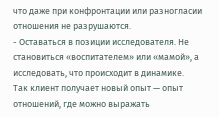что даже при конфронтации или разногласии отношения не разрушаются.
- Оставаться в позиции исследователя. Не становиться «воспитателем» или «мамой», а исследовать, что происходит в динамике.
Так клиент получает новый опыт — опыт отношений, где можно выражать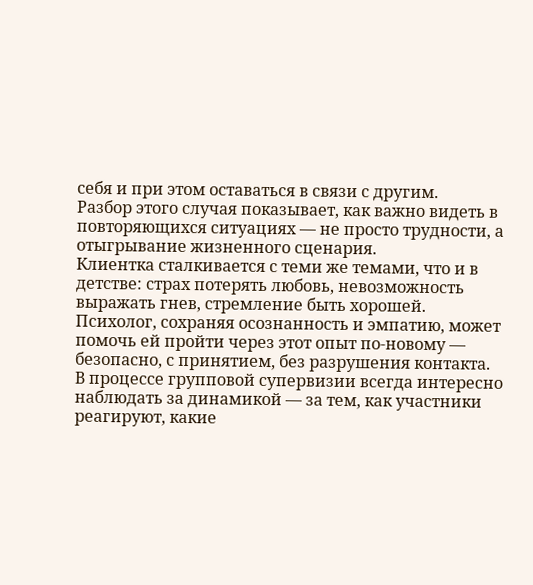себя и при этом оставаться в связи с другим.
Разбор этого случая показывает, как важно видеть в повторяющихся ситуациях — не просто трудности, а отыгрывание жизненного сценария.
Клиентка сталкивается с теми же темами, что и в детстве: страх потерять любовь, невозможность выражать гнев, стремление быть хорошей.
Психолог, сохраняя осознанность и эмпатию, может помочь ей пройти через этот опыт по-новому — безопасно, с принятием, без разрушения контакта.
В процессе групповой супервизии всегда интересно наблюдать за динамикой — за тем, как участники реагируют, какие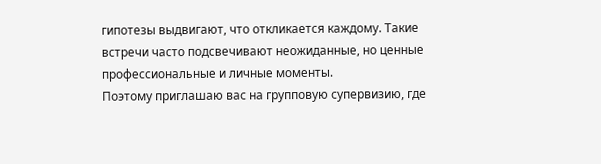гипотезы выдвигают, что откликается каждому. Такие встречи часто подсвечивают неожиданные, но ценные профессиональные и личные моменты.
Поэтому приглашаю вас на групповую супервизию, где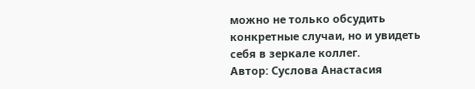можно не только обсудить конкретные случаи, но и увидеть себя в зеркале коллег.
Автор: Суслова Анастасия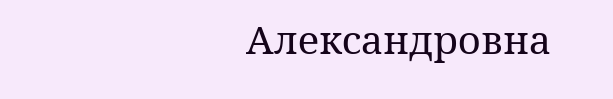Александровна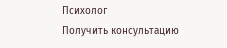Психолог
Получить консультацию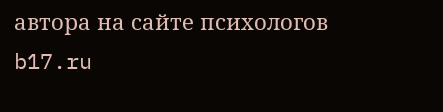автора на сайте психологов b17.ru